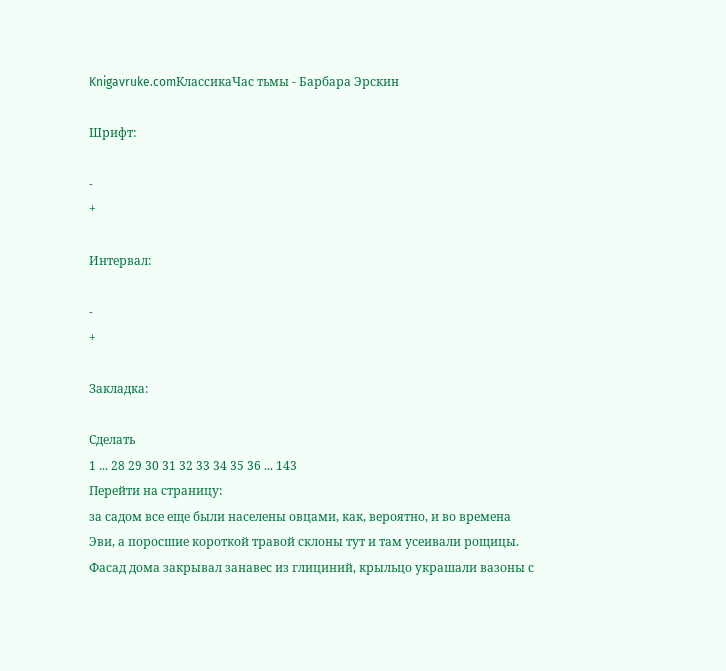Knigavruke.comКлассикаЧас тьмы - Барбара Эрскин

Шрифт:

-
+

Интервал:

-
+

Закладка:

Сделать
1 ... 28 29 30 31 32 33 34 35 36 ... 143
Перейти на страницу:
за садом все еще были населены овцами, как, вероятно, и во времена Эви, а поросшие короткой травой склоны тут и там усеивали рощицы. Фасад дома закрывал занавес из глициний, крыльцо украшали вазоны с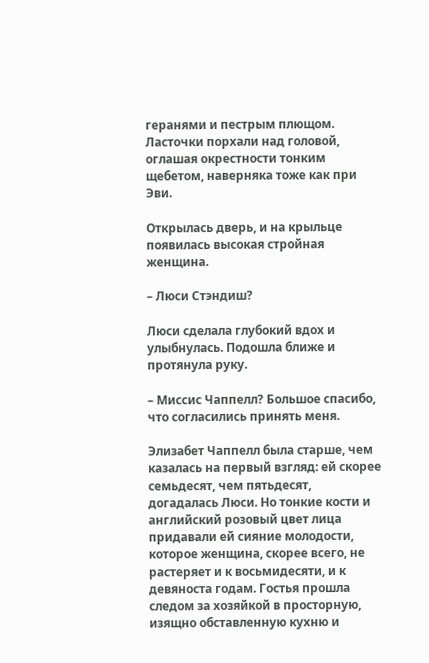геранями и пестрым плющом. Ласточки порхали над головой, оглашая окрестности тонким щебетом, наверняка тоже как при Эви.

Открылась дверь, и на крыльце появилась высокая стройная женщина.

– Люси Стэндиш?

Люси сделала глубокий вдох и улыбнулась. Подошла ближе и протянула руку.

– Миссис Чаппелл? Большое спасибо, что согласились принять меня.

Элизабет Чаппелл была старше, чем казалась на первый взгляд: ей скорее семьдесят, чем пятьдесят, догадалась Люси. Но тонкие кости и английский розовый цвет лица придавали ей сияние молодости, которое женщина, скорее всего, не растеряет и к восьмидесяти, и к девяноста годам. Гостья прошла следом за хозяйкой в просторную, изящно обставленную кухню и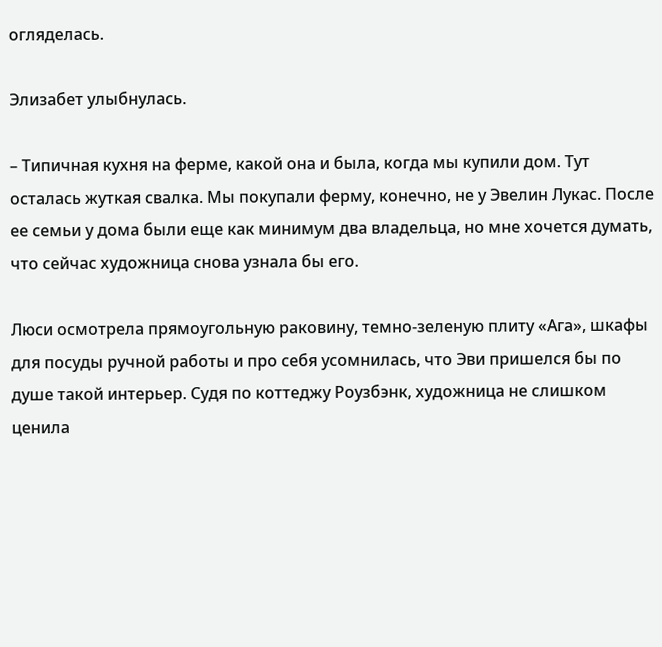огляделась.

Элизабет улыбнулась.

– Типичная кухня на ферме, какой она и была, когда мы купили дом. Тут осталась жуткая свалка. Мы покупали ферму, конечно, не у Эвелин Лукас. После ее семьи у дома были еще как минимум два владельца, но мне хочется думать, что сейчас художница снова узнала бы его.

Люси осмотрела прямоугольную раковину, темно-зеленую плиту «Ага», шкафы для посуды ручной работы и про себя усомнилась, что Эви пришелся бы по душе такой интерьер. Судя по коттеджу Роузбэнк, художница не слишком ценила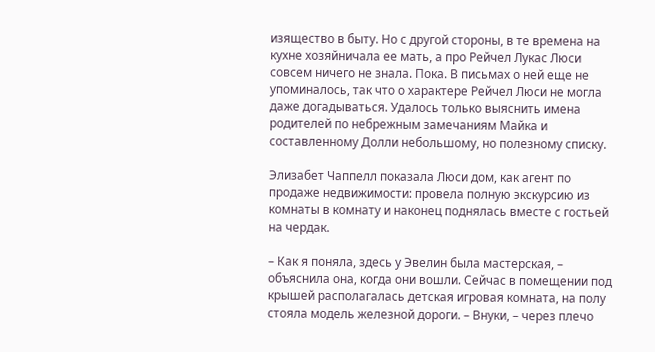изящество в быту. Но с другой стороны, в те времена на кухне хозяйничала ее мать, а про Рейчел Лукас Люси совсем ничего не знала. Пока. В письмах о ней еще не упоминалось, так что о характере Рейчел Люси не могла даже догадываться. Удалось только выяснить имена родителей по небрежным замечаниям Майка и составленному Долли небольшому, но полезному списку.

Элизабет Чаппелл показала Люси дом, как агент по продаже недвижимости: провела полную экскурсию из комнаты в комнату и наконец поднялась вместе с гостьей на чердак.

– Как я поняла, здесь у Эвелин была мастерская, – объяснила она, когда они вошли. Сейчас в помещении под крышей располагалась детская игровая комната, на полу стояла модель железной дороги. – Внуки, – через плечо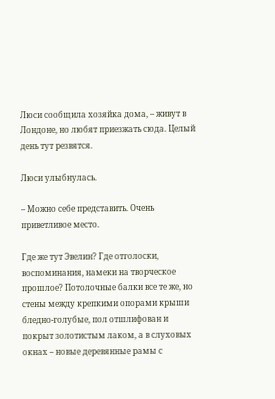Люси сообщила хозяйка дома, – живут в Лондоне, но любят приезжать сюда. Целый день тут резвятся.

Люси улыбнулась.

– Можно себе представить. Очень приветливое место.

Где же тут Эвелин? Где отголоски, воспоминания, намеки на творческое прошлое? Потолочные балки все те же, но стены между крепкими опорами крыши бледно-голубые, пол отшлифован и покрыт золотистым лаком, а в слуховых окнах – новые деревянные рамы с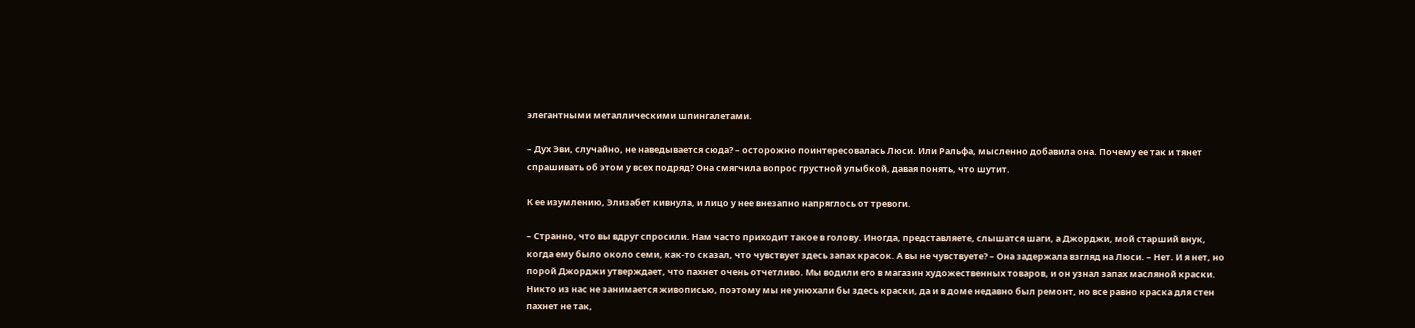элегантными металлическими шпингалетами.

– Дух Эви, случайно, не наведывается сюда? – осторожно поинтересовалась Люси. Или Ральфа, мысленно добавила она. Почему ее так и тянет спрашивать об этом у всех подряд? Она смягчила вопрос грустной улыбкой, давая понять, что шутит.

К ее изумлению, Элизабет кивнула, и лицо у нее внезапно напряглось от тревоги.

– Странно, что вы вдруг спросили. Нам часто приходит такое в голову. Иногда, представляете, слышатся шаги, а Джорджи, мой старший внук, когда ему было около семи, как-то сказал, что чувствует здесь запах красок. А вы не чувствуете? – Она задержала взгляд на Люси. – Нет. И я нет, но порой Джорджи утверждает, что пахнет очень отчетливо. Мы водили его в магазин художественных товаров, и он узнал запах масляной краски. Никто из нас не занимается живописью, поэтому мы не унюхали бы здесь краски, да и в доме недавно был ремонт, но все равно краска для стен пахнет не так,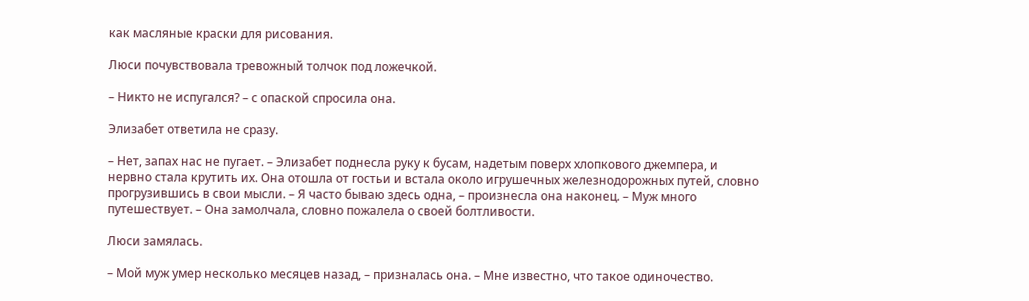как масляные краски для рисования.

Люси почувствовала тревожный толчок под ложечкой.

– Никто не испугался? – с опаской спросила она.

Элизабет ответила не сразу.

– Нет, запах нас не пугает. – Элизабет поднесла руку к бусам, надетым поверх хлопкового джемпера, и нервно стала крутить их. Она отошла от гостьи и встала около игрушечных железнодорожных путей, словно прогрузившись в свои мысли. – Я часто бываю здесь одна, – произнесла она наконец. – Муж много путешествует. – Она замолчала, словно пожалела о своей болтливости.

Люси замялась.

– Мой муж умер несколько месяцев назад, – призналась она. – Мне известно, что такое одиночество.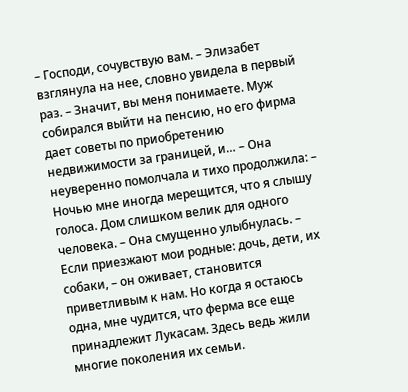– Господи, сочувствую вам. – Элизабет взглянула на нее, словно увидела в первый раз. – Значит, вы меня понимаете. Муж собирался выйти на пенсию, но его фирма дает советы по приобретению недвижимости за границей, и… – Она неуверенно помолчала и тихо продолжила: – Ночью мне иногда мерещится, что я слышу голоса. Дом слишком велик для одного человека. – Она смущенно улыбнулась. – Если приезжают мои родные: дочь, дети, их собаки, – он оживает, становится приветливым к нам. Но когда я остаюсь одна, мне чудится, что ферма все еще принадлежит Лукасам. Здесь ведь жили многие поколения их семьи.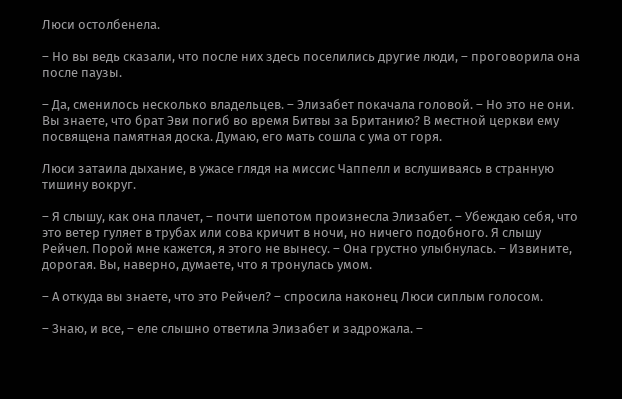Люси остолбенела.

– Но вы ведь сказали, что после них здесь поселились другие люди, – проговорила она после паузы.

– Да, сменилось несколько владельцев. – Элизабет покачала головой. – Но это не они. Вы знаете, что брат Эви погиб во время Битвы за Британию? В местной церкви ему посвящена памятная доска. Думаю, его мать сошла с ума от горя.

Люси затаила дыхание, в ужасе глядя на миссис Чаппелл и вслушиваясь в странную тишину вокруг.

– Я слышу, как она плачет, – почти шепотом произнесла Элизабет. – Убеждаю себя, что это ветер гуляет в трубах или сова кричит в ночи, но ничего подобного. Я слышу Рейчел. Порой мне кажется, я этого не вынесу. – Она грустно улыбнулась. – Извините, дорогая. Вы, наверно, думаете, что я тронулась умом.

– А откуда вы знаете, что это Рейчел? – спросила наконец Люси сиплым голосом.

– Знаю, и все, – еле слышно ответила Элизабет и задрожала. –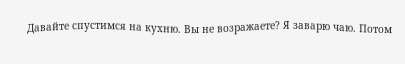Давайте спустимся на кухню. Вы не возражаете? Я заварю чаю. Потом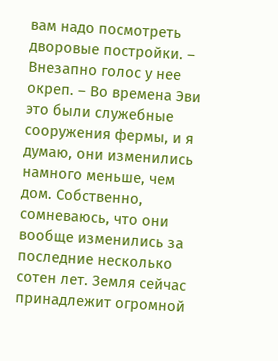вам надо посмотреть дворовые постройки. – Внезапно голос у нее окреп. – Во времена Эви это были служебные сооружения фермы, и я думаю, они изменились намного меньше, чем дом. Собственно, сомневаюсь, что они вообще изменились за последние несколько сотен лет. Земля сейчас принадлежит огромной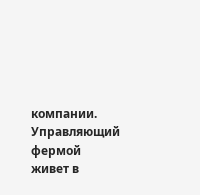компании. Управляющий фермой живет в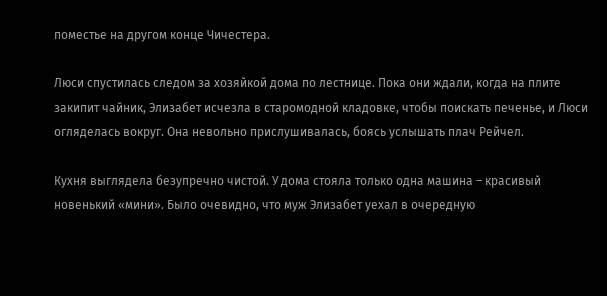поместье на другом конце Чичестера.

Люси спустилась следом за хозяйкой дома по лестнице. Пока они ждали, когда на плите закипит чайник, Элизабет исчезла в старомодной кладовке, чтобы поискать печенье, и Люси огляделась вокруг. Она невольно прислушивалась, боясь услышать плач Рейчел.

Кухня выглядела безупречно чистой. У дома стояла только одна машина – красивый новенький «мини». Было очевидно, что муж Элизабет уехал в очередную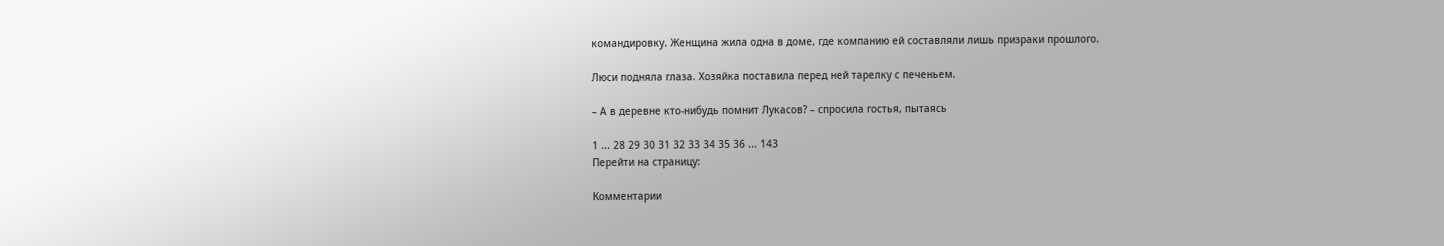командировку. Женщина жила одна в доме, где компанию ей составляли лишь призраки прошлого.

Люси подняла глаза. Хозяйка поставила перед ней тарелку с печеньем.

– А в деревне кто-нибудь помнит Лукасов? – спросила гостья, пытаясь

1 ... 28 29 30 31 32 33 34 35 36 ... 143
Перейти на страницу:

Комментарии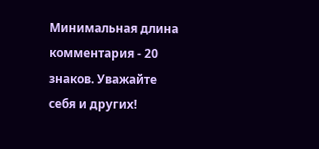Минимальная длина комментария - 20 знаков. Уважайте себя и других!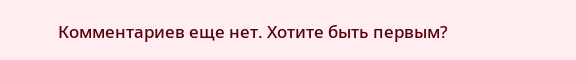Комментариев еще нет. Хотите быть первым?